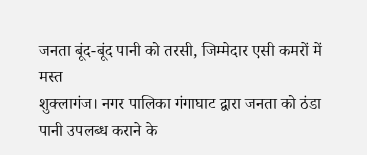जनता बूंद-बूंद पानी को तरसी, जिम्मेदार एसी कमरों में मस्त
शुक्लागंज। नगर पालिका गंगाघाट द्वारा जनता को ठंडा पानी उपलब्ध कराने के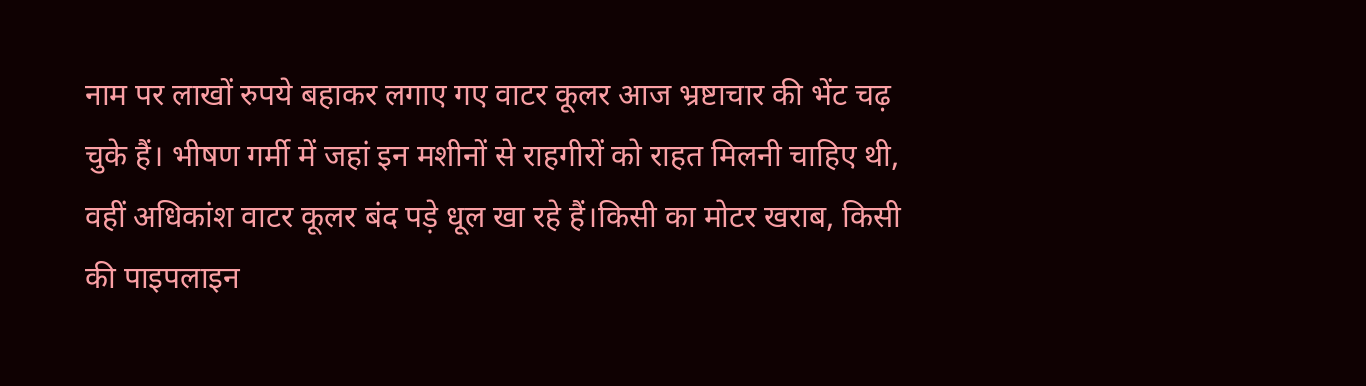नाम पर लाखों रुपये बहाकर लगाए गए वाटर कूलर आज भ्रष्टाचार की भेंट चढ़ चुके हैं। भीषण गर्मी में जहां इन मशीनों से राहगीरों को राहत मिलनी चाहिए थी, वहीं अधिकांश वाटर कूलर बंद पड़े धूल खा रहे हैं।किसी का मोटर खराब, किसी की पाइपलाइन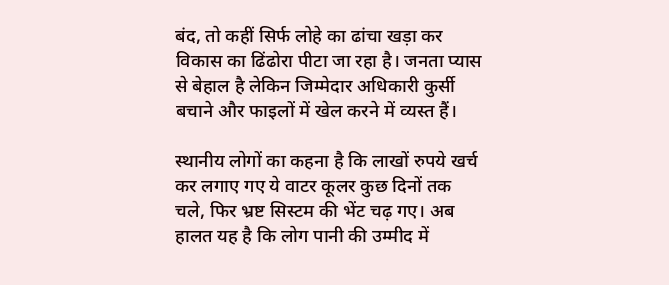बंद, तो कहीं सिर्फ लोहे का ढांचा खड़ा कर विकास का ढिंढोरा पीटा जा रहा है। जनता प्यास से बेहाल है लेकिन जिम्मेदार अधिकारी कुर्सी बचाने और फाइलों में खेल करने में व्यस्त हैं।

स्थानीय लोगों का कहना है कि लाखों रुपये खर्च कर लगाए गए ये वाटर कूलर कुछ दिनों तक चले, फिर भ्रष्ट सिस्टम की भेंट चढ़ गए। अब हालत यह है कि लोग पानी की उम्मीद में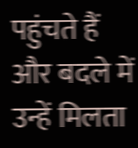पहुंचते हैं और बदले में उन्हें मिलता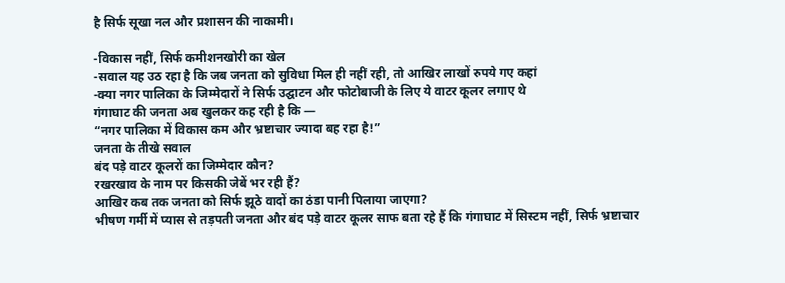है सिर्फ सूखा नल और प्रशासन की नाकामी।

-विकास नहीं, सिर्फ कमीशनखोरी का खेल
-सवाल यह उठ रहा है कि जब जनता को सुविधा मिल ही नहीं रही, तो आखिर लाखों रुपये गए कहां
-क्या नगर पालिका के जिम्मेदारों ने सिर्फ उद्घाटन और फोटोबाजी के लिए ये वाटर कूलर लगाए थे
गंगाघाट की जनता अब खुलकर कह रही है कि —
“नगर पालिका में विकास कम और भ्रष्टाचार ज्यादा बह रहा है!”
जनता के तीखे सवाल
बंद पड़े वाटर कूलरों का जिम्मेदार कौन?
रखरखाव के नाम पर किसकी जेबें भर रही हैं?
आखिर कब तक जनता को सिर्फ झूठे वादों का ठंडा पानी पिलाया जाएगा?
भीषण गर्मी में प्यास से तड़पती जनता और बंद पड़े वाटर कूलर साफ बता रहे हैं कि गंगाघाट में सिस्टम नहीं, सिर्फ भ्रष्टाचार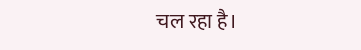चल रहा है।